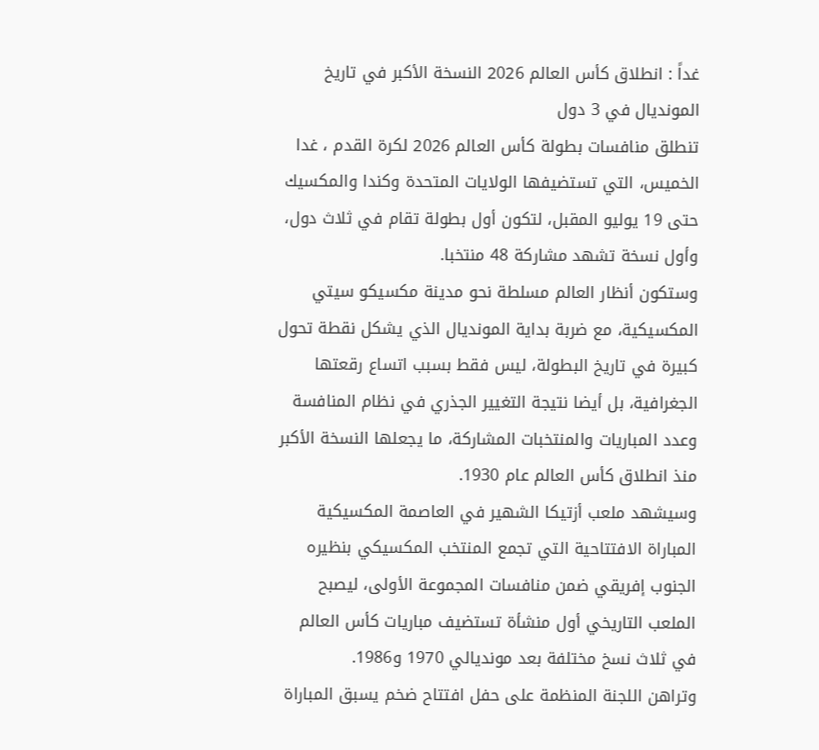غداً : انطلاق كأس العالم 2026 النسخة الأكبر في تاريخ المونديال في 3 دول
تنطلق منافسات بطولة كأس العالم 2026 لكرة القدم ، غدا الخميس، التي تستضيفها الولايات المتحدة وكندا والمكسيك حتى 19 يوليو المقبل، لتكون أول بطولة تقام في ثلاث دول، وأول نسخة تشهد مشاركة 48 منتخبا.
وستكون أنظار العالم مسلطة نحو مدينة مكسيكو سيتي المكسيكية، مع ضربة بداية المونديال الذي يشكل نقطة تحول كبيرة في تاريخ البطولة، ليس فقط بسبب اتساع رقعتها الجغرافية، بل أيضا نتيجة التغيير الجذري في نظام المنافسة وعدد المباريات والمنتخبات المشاركة، ما يجعلها النسخة الأكبر منذ انطلاق كأس العالم عام 1930.
وسيشهد ملعب أزتيكا الشهير في العاصمة المكسيكية المباراة الافتتاحية التي تجمع المنتخب المكسيكي بنظيره الجنوب إفريقي ضمن منافسات المجموعة الأولى، ليصبح الملعب التاريخي أول منشأة تستضيف مباريات كأس العالم في ثلاث نسخ مختلفة بعد مونديالي 1970 و1986.
وتراهن اللجنة المنظمة على حفل افتتاح ضخم يسبق المباراة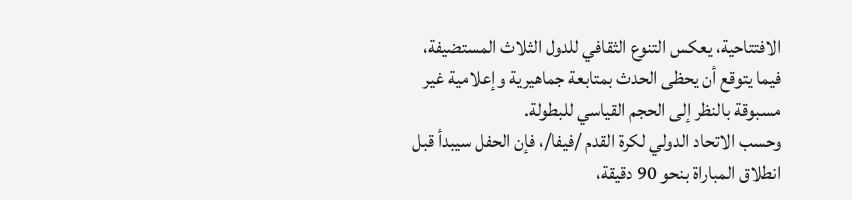الافتتاحية، يعكس التنوع الثقافي للدول الثلاث المستضيفة، فيما يتوقع أن يحظى الحدث بمتابعة جماهيرية وإعلامية غير مسبوقة بالنظر إلى الحجم القياسي للبطولة.
وحسب الاتحاد الدولي لكرة القدم /فيفا/، فإن الحفل سيبدأ قبل انطلاق المباراة بنحو 90 دقيقة،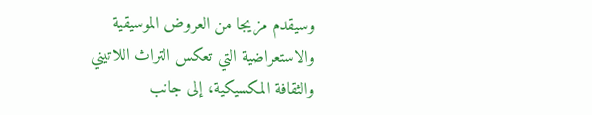وسيقدم مزيجا من العروض الموسيقية والاستعراضية التي تعكس التراث اللاتيني والثقافة المكسيكية، إلى جانب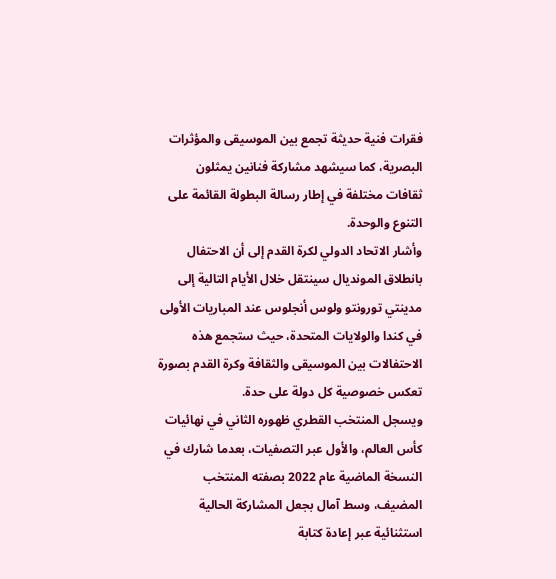فقرات فنية حديثة تجمع بين الموسيقى والمؤثرات البصرية، كما سيشهد مشاركة فنانين يمثلون ثقافات مختلفة في إطار رسالة البطولة القائمة على التنوع والوحدة.
وأشار الاتحاد الدولي لكرة القدم إلى أن الاحتفال بانطلاق المونديال سينتقل خلال الأيام التالية إلى مدينتي تورونتو ولوس أنجلوس عند المباريات الأولى في كندا والولايات المتحدة، حيث ستجمع هذه الاحتفالات بين الموسيقى والثقافة وكرة القدم بصورة تعكس خصوصية كل دولة على حدة.
ويسجل المنتخب القطري ظهوره الثاني في نهائيات كأس العالم، والأول عبر التصفيات، بعدما شارك في النسخة الماضية عام 2022 بصفته المنتخب المضيف، وسط آمال بجعل المشاركة الحالية استثنائية عبر إعادة كتابة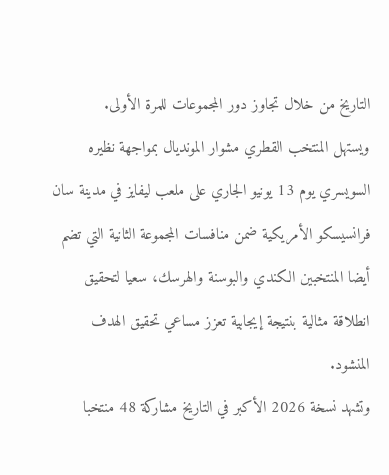التاريخ من خلال تجاوز دور المجموعات للمرة الأولى.
ويستهل المنتخب القطري مشوار المونديال بمواجهة نظيره السويسري يوم 13 يونيو الجاري على ملعب ليفايز في مدينة سان فرانسيسكو الأمريكية ضمن منافسات المجموعة الثانية التي تضم أيضا المنتخبين الكندي والبوسنة والهرسك، سعيا لتحقيق انطلاقة مثالية بنتيجة إيجابية تعزز مساعي تحقيق الهدف المنشود.
وتشهد نسخة 2026 الأكبر في التاريخ مشاركة 48 منتخبا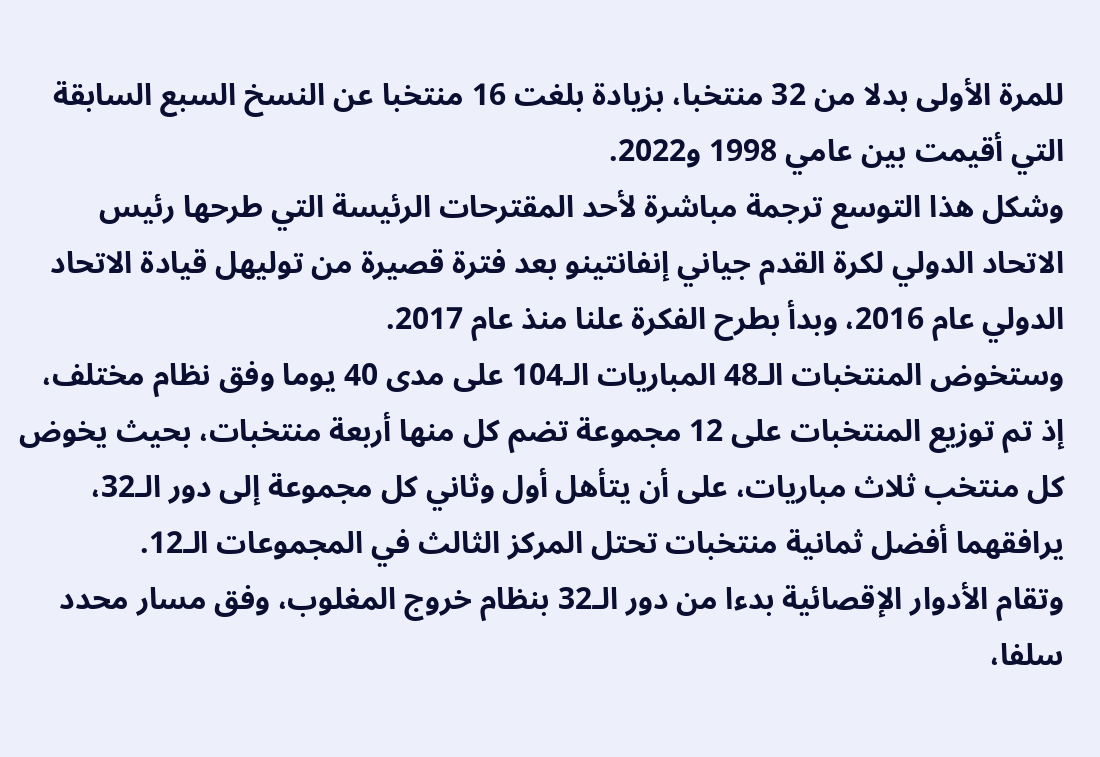للمرة الأولى بدلا من 32 منتخبا، بزيادة بلغت 16 منتخبا عن النسخ السبع السابقة التي أقيمت بين عامي 1998 و2022.
وشكل هذا التوسع ترجمة مباشرة لأحد المقترحات الرئيسة التي طرحها رئيس الاتحاد الدولي لكرة القدم جياني إنفانتينو بعد فترة قصيرة من توليهل قيادة الاتحاد الدولي عام 2016، وبدأ بطرح الفكرة علنا منذ عام 2017.
وستخوض المنتخبات الـ48 المباريات الـ104 على مدى 40 يوما وفق نظام مختلف، إذ تم توزيع المنتخبات على 12 مجموعة تضم كل منها أربعة منتخبات، بحيث يخوض كل منتخب ثلاث مباريات، على أن يتأهل أول وثاني كل مجموعة إلى دور الـ32، يرافقهما أفضل ثمانية منتخبات تحتل المركز الثالث في المجموعات الـ12.
وتقام الأدوار الإقصائية بدءا من دور الـ32 بنظام خروج المغلوب، وفق مسار محدد سلفا،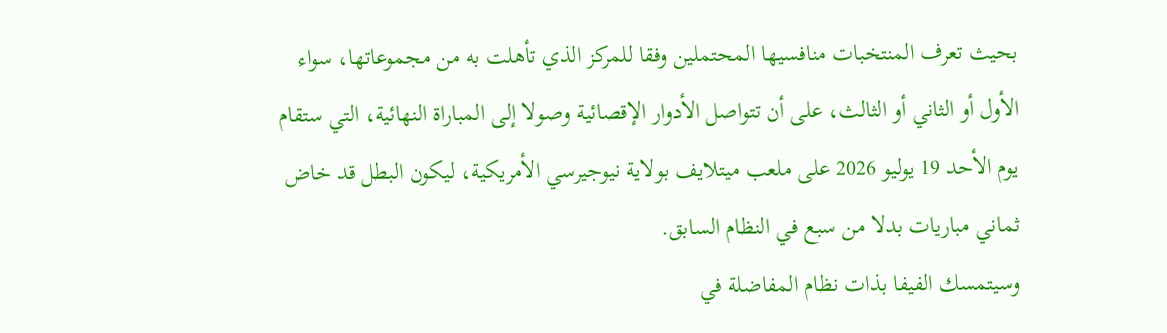بحيث تعرف المنتخبات منافسيها المحتملين وفقا للمركز الذي تأهلت به من مجموعاتها، سواء الأول أو الثاني أو الثالث، على أن تتواصل الأدوار الإقصائية وصولا إلى المباراة النهائية، التي ستقام يوم الأحد 19 يوليو 2026 على ملعب ميتلايف بولاية نيوجيرسي الأمريكية، ليكون البطل قد خاض ثماني مباريات بدلا من سبع في النظام السابق.
وسيتمسك الفيفا بذات نظام المفاضلة في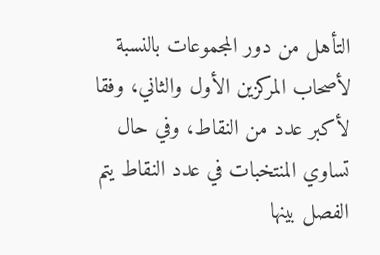التأهل من دور المجموعات بالنسبة لأصحاب المركزين الأول والثاني، وفقا لأكبر عدد من النقاط، وفي حال تساوي المنتخبات في عدد النقاط يتم الفصل بينها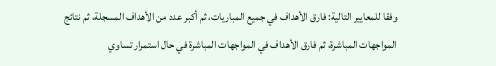وفقا للمعايير التالية: فارق الأهداف في جميع المباريات، ثم أكبر عدد من الأهداف المسجلة، ثم نتائج المواجهات المباشرة، ثم فارق الأهداف في المواجهات المباشرة في حال استمرار تساوي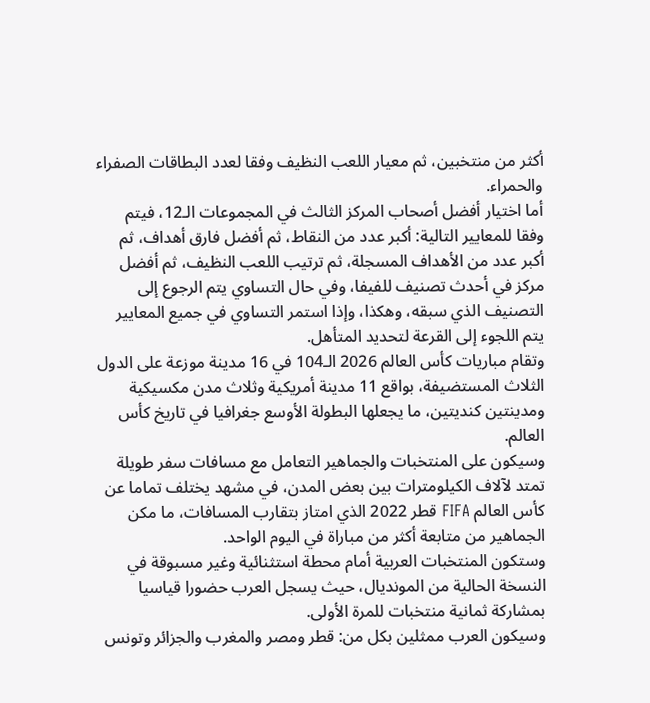أكثر من منتخبين، ثم معيار اللعب النظيف وفقا لعدد البطاقات الصفراء والحمراء.
أما اختيار أفضل أصحاب المركز الثالث في المجموعات الـ12، فيتم وفقا للمعايير التالية: أكبر عدد من النقاط، ثم أفضل فارق أهداف، ثم أكبر عدد من الأهداف المسجلة، ثم ترتيب اللعب النظيف، ثم أفضل مركز في أحدث تصنيف للفيفا، وفي حال التساوي يتم الرجوع إلى التصنيف الذي سبقه، وهكذا، وإذا استمر التساوي في جميع المعايير يتم اللجوء إلى القرعة لتحديد المتأهل.
وتقام مباريات كأس العالم 2026 الـ104 في 16 مدينة موزعة على الدول الثلاث المستضيفة، بواقع 11 مدينة أمريكية وثلاث مدن مكسيكية ومدينتين كنديتين، ما يجعلها البطولة الأوسع جغرافيا في تاريخ كأس العالم.
وسيكون على المنتخبات والجماهير التعامل مع مسافات سفر طويلة تمتد لآلاف الكيلومترات بين بعض المدن، في مشهد يختلف تماما عن كأس العالم FIFA قطر 2022 الذي امتاز بتقارب المسافات، ما مكن الجماهير من متابعة أكثر من مباراة في اليوم الواحد.
وستكون المنتخبات العربية أمام محطة استثنائية وغير مسبوقة في النسخة الحالية من المونديال، حيث يسجل العرب حضورا قياسيا بمشاركة ثمانية منتخبات للمرة الأولى.
وسيكون العرب ممثلين بكل من: قطر ومصر والمغرب والجزائر وتونس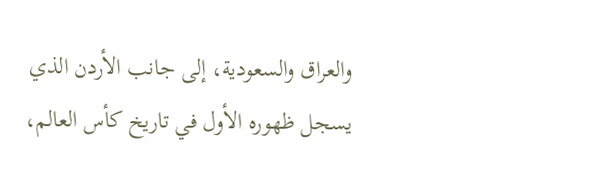والعراق والسعودية، إلى جانب الأردن الذي يسجل ظهوره الأول في تاريخ كأس العالم،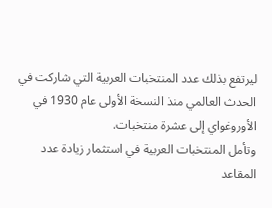ليرتفع بذلك عدد المنتخبات العربية التي شاركت في الحدث العالمي منذ النسخة الأولى عام 1930 في الأوروغواي إلى عشرة منتخبات.
وتأمل المنتخبات العربية في استثمار زيادة عدد المقاعد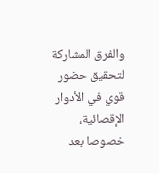والفرق المشاركة لتحقيق حضور قوي في الأدوار الإقصائية، خصوصا بعد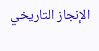الإنجاز التاريخي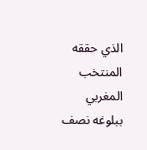الذي حققه المنتخب المغربي ببلوغه نصف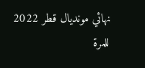نهائي مونديال قطر 2022 للمرة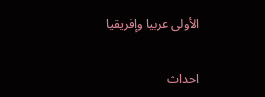الأولى عربيا وإفريقيا

احداث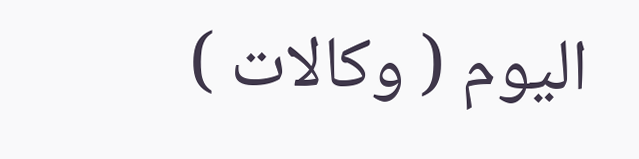اليوم ( وكالات )